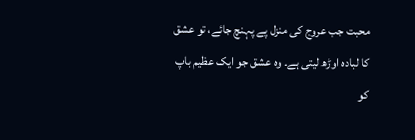محبت جب عروج کی منزل پے پہنچ جائے، تو عشق کا لبادہ اوڑھ لیتی ہے۔ وہ عشق جو ایک عظیم باپ کو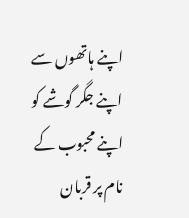اپنے ہاتھوں سے اپنے جگر گوشے کو اپنے محبوب کے نام پر قربان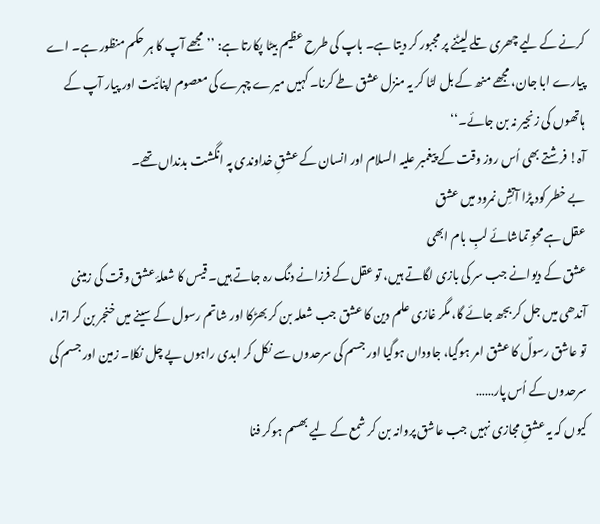کرنے کے لیے چھری تلے لیٹنے پر مجبور کر دیتا ہے۔ باپ کی طرح عظیم بیٹا پکارتا ہے: ’’مجھے آپ کا ہر حکم منظور ہے۔ اے پیارے ابا جان، مجھے منھ کے بل لٹا کر یہ منزل عشق طے کرنا۔ کہیں میرے چہرے کی معصوم اپنائیت اور پیار آپ کے ہاتھوں کی زنجیر نہ بن جائے۔‘‘
آہ! فرشتے بھی اُس روز وقت کے پیغمبر علیہ السلام اور انسان کے عشقِ خداوندی پہ انگشت بدنداں تھے۔
بے خطر کود پڑا آتشِ نمرود میں عشق
عقل ہے محوِ تماشائے لبِ بام ابھی
عشق کے دیوانے جب سر کی بازی لگاتے ہیں، تو عقل کے فرزانے دنگ رہ جاتے ہیں۔ قیس کا شعلۂ عشق وقت کی زمینی آندھی میں جل کر بجھ جائے گا، مگر غازی علم دین کا عشق جب شعلہ بن کر بھڑکا اور شاتم رسول کے سینے میں خنجر بن کر اترا، تو عاشق رسولؐ کا عشق امر ہوگیا، جاوداں ہوگیا اور جسم کی سرحدوں سے نکل کر ابدی راہوں پے چل نکلا۔ زمین اور جسم کی سرحدوں کے اُس پار……
کیوں کہ یہ عشقِ مجازی نہیں جب عاشق پروانہ بن کر شمع کے لیے بھسم ہوکر فنا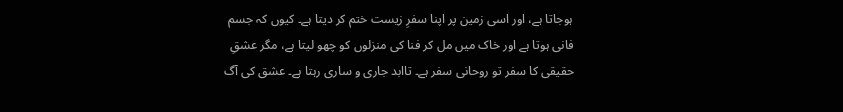ہوجاتا ہے، اور اسی زمین پر اپنا سفرِ زیست ختم کر دیتا ہے۔ کیوں کہ جسم فانی ہوتا ہے اور خاک میں مل کر فنا کی منزلوں کو چھو لیتا ہے، مگر عشقِ حقیقی کا سفر تو روحانی سفر ہے۔ تاابد جاری و ساری رہتا ہے۔ عشق کی آگ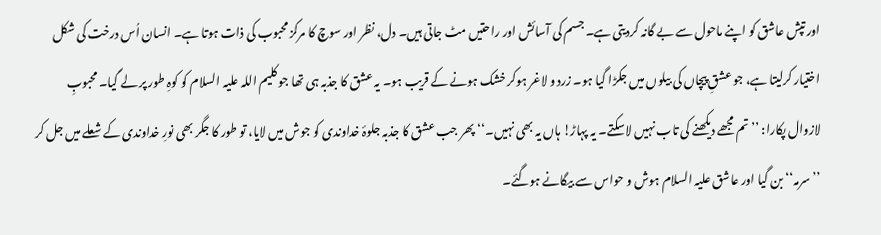اور تپش عاشق کو اپنے ماحول سے بے گانہ کردیتی ہے۔ جسم کی آسائش اور راحتیں مٹ جاتی ہیں۔ دل، نظر اور سوچ کا مرکز محبوب کی ذات ہوتا ہے۔ انسان اُس درخت کی شکل اختیار کرلیتا ہے، جو عشقِ پیچاں کی بیلوں میں جکڑا گیا ہو۔ زرد و لاغر ہوکر خشک ہونے کے قریب ہو۔ یہ عشق کا جذبہ ہی تھا جو کلیم اللہ علیہ السلام کو کوہِ طور پر لے گیا۔ محبوبِ لازوال پکارا: ’’تم مجھے دیکھنے کی تاب نہیں لاسکتے۔ یہ پہاڑ! ہاں یہ بھی نہیں۔‘‘ پھر جب عشق کا جذبہ جلوۂ خداوندی کو جوش میں لایا، تو طور کا جگر بھی نورِ خداوندی کے شعلے میں جل کر ’’سرمہ‘‘ بن گیا اور عاشق علیہ السلام ہوش و حواس سے بیگانے ہوگئے۔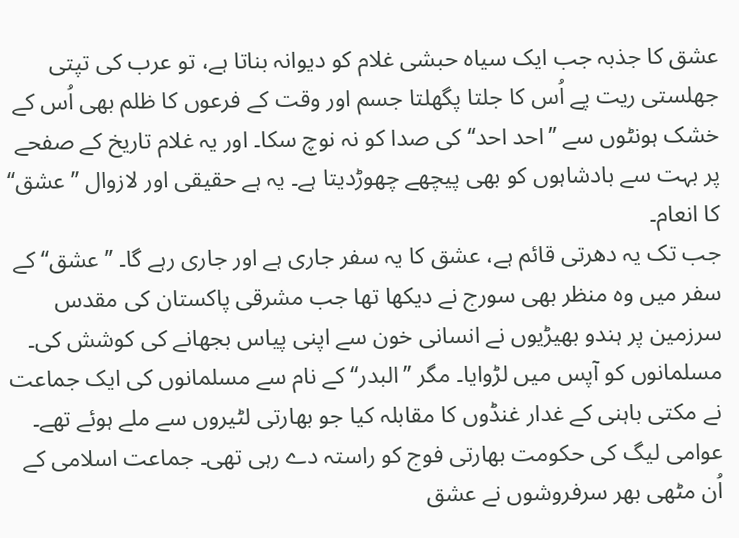عشق کا جذبہ جب ایک سیاہ حبشی غلام کو دیوانہ بناتا ہے، تو عرب کی تپتی جھلستی ریت پے اُس کا جلتا پگھلتا جسم اور وقت کے فرعوں کا ظلم بھی اُس کے خشک ہونٹوں سے ’’احد احد‘‘ کی صدا کو نہ نوچ سکا۔ اور یہ غلام تاریخ کے صفحے پر بہت سے بادشاہوں کو بھی پیچھے چھوڑدیتا ہے۔ یہ ہے حقیقی اور لازوال ’’عشق‘‘ کا انعام۔
جب تک یہ دھرتی قائم ہے، عشق کا یہ سفر جاری ہے اور جاری رہے گا۔ ’’عشق‘‘ کے سفر میں وہ منظر بھی سورج نے دیکھا تھا جب مشرقی پاکستان کی مقدس سرزمین پر ہندو بھیڑیوں نے انسانی خون سے اپنی پیاس بجھانے کی کوشش کی۔ مسلمانوں کو آپس میں لڑوایا۔ مگر ’’البدر‘‘ کے نام سے مسلمانوں کی ایک جماعت نے مکتی باہنی کے غدار غنڈوں کا مقابلہ کیا جو بھارتی لٹیروں سے ملے ہوئے تھے۔ عوامی لیگ کی حکومت بھارتی فوج کو راستہ دے رہی تھی۔ جماعت اسلامی کے اُن مٹھی بھر سرفروشوں نے عشق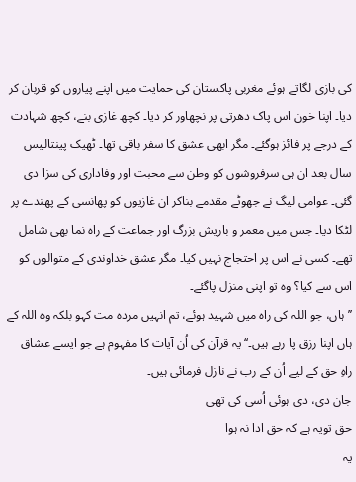کی بازی لگاتے ہوئے مغربی پاکستان کی حمایت میں اپنے پیاروں کو قربان کر دیا۔ اپنا خون اس پاک دھرتی پر نچھاور کر دیا۔ کچھ غازی بنے، کچھ شہادت کے درجے پر فائز ہوگئے۔ مگر ابھی عشق کا سفر باقی تھا۔ ٹھیک پینتالیس سال بعد ان ہی سرفروشوں کو وطن سے محبت اور وفاداری کی سزا دی گئی۔ عوامی لیگ نے جھوٹے مقدمے بناکر ان غازیوں کو پھانسی کے پھندے پر لٹکا دیا۔ جس میں معمر و باریش بزرگ اور جماعت کے راہ نما بھی شامل تھے۔ کسی نے اس پر احتجاج نہیں کیا۔ مگر عشق خداوندی کے متوالوں کو اس سے کیا؟ وہ تو اپنی منزل پاگئے۔
’’ہاں، جو اللہ کی راہ میں شہید ہوئے، تم انہیں مردہ مت کہو بلکہ وہ اللہ کے ہاں اپنا رزق پا رہے ہیں۔‘‘ یہ قرآن کی اُن آیات کا مفہوم ہے جو ایسے عشاق راہِ حق کے لیے اُن کے رب نے نازل فرمائی ہیں۔
جان دی، دی ہوئی اُسی کی تھی
حق تویہ ہے کہ حق ادا نہ ہوا
یہ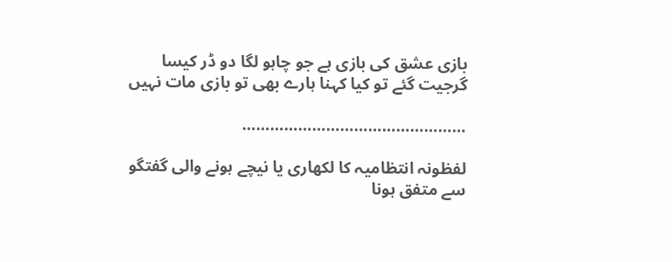بازی عشق کی بازی ہے جو چاہو لگا دو ڈر کیسا
گرجیت گئے تو کیا کہنا ہارے بھی تو بازی مات نہیں

…………………………………………

لفظونہ انتظامیہ کا لکھاری یا نیچے ہونے والی گفتگو سے متفق ہونا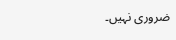ضروری نہیں۔